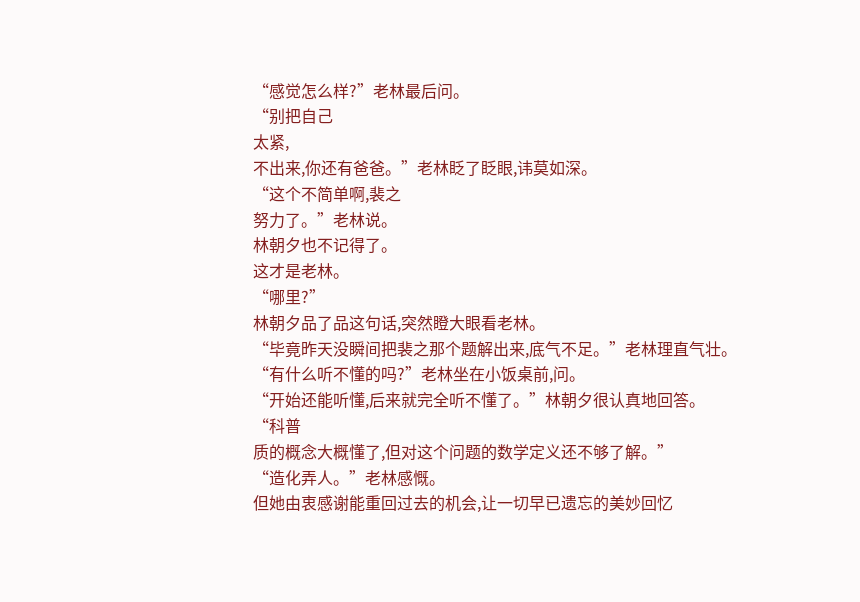“感觉怎么样?”老林最后问。
“别把自己
太紧,
不出来,你还有爸爸。”老林眨了眨眼,讳莫如深。
“这个不简单啊,裴之
努力了。”老林说。
林朝夕也不记得了。
这才是老林。
“哪里?”
林朝夕品了品这句话,突然瞪大眼看老林。
“毕竟昨天没瞬间把裴之那个题解出来,底气不足。”老林理直气壮。
“有什么听不懂的吗?”老林坐在小饭桌前,问。
“开始还能听懂,后来就完全听不懂了。”林朝夕很认真地回答。
“科普
质的概念大概懂了,但对这个问题的数学定义还不够了解。”
“造化弄人。”老林感慨。
但她由衷感谢能重回过去的机会,让一切早已遗忘的美妙回忆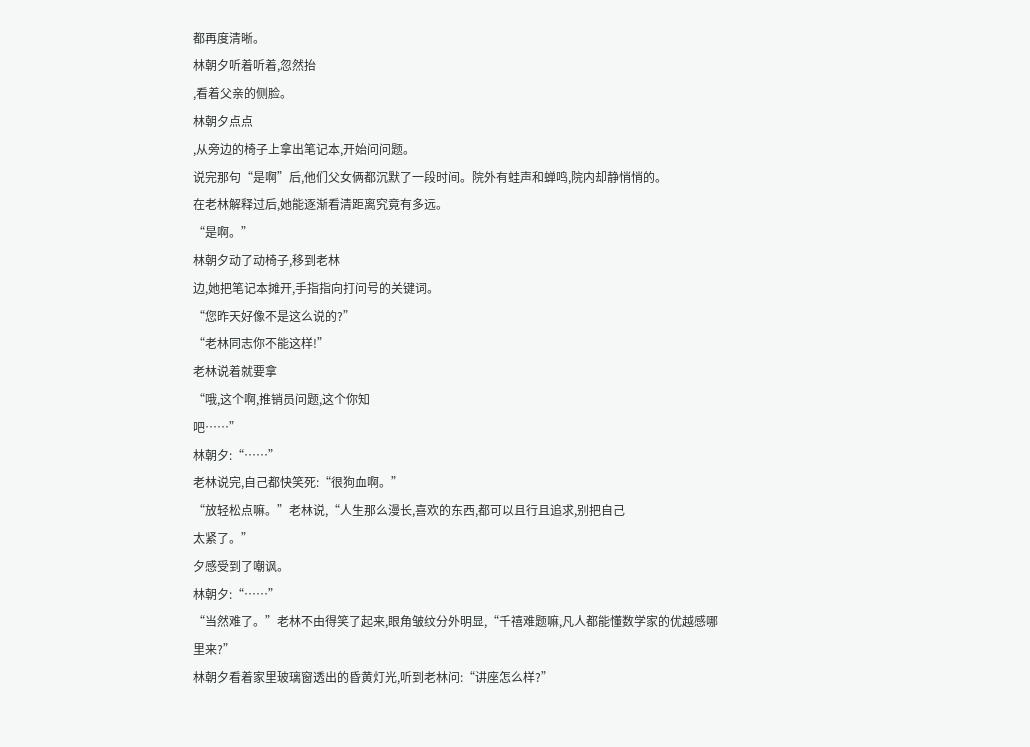都再度清晰。
林朝夕听着听着,忽然抬
,看着父亲的侧脸。
林朝夕点点
,从旁边的椅子上拿出笔记本,开始问问题。
说完那句“是啊”后,他们父女俩都沉默了一段时间。院外有蛙声和蝉鸣,院内却静悄悄的。
在老林解释过后,她能逐渐看清距离究竟有多远。
“是啊。”
林朝夕动了动椅子,移到老林
边,她把笔记本摊开,手指指向打问号的关键词。
“您昨天好像不是这么说的?”
“老林同志你不能这样!”
老林说着就要拿
“哦,这个啊,推销员问题,这个你知
吧……”
林朝夕:“……”
老林说完,自己都快笑死:“很狗血啊。”
“放轻松点嘛。”老林说,“人生那么漫长,喜欢的东西,都可以且行且追求,别把自己
太紧了。”
夕感受到了嘲讽。
林朝夕:“……”
“当然难了。”老林不由得笑了起来,眼角皱纹分外明显,“千禧难题嘛,凡人都能懂数学家的优越感哪里来?”
林朝夕看着家里玻璃窗透出的昏黄灯光,听到老林问:“讲座怎么样?”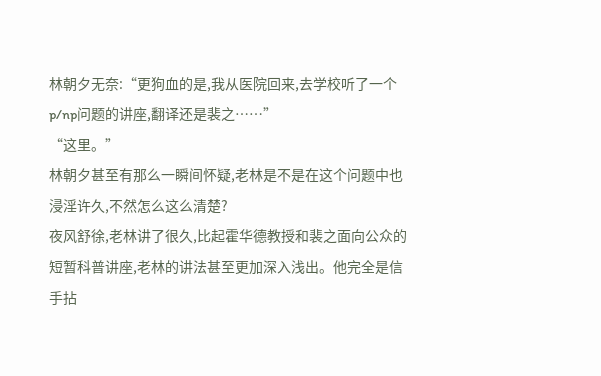林朝夕无奈:“更狗血的是,我从医院回来,去学校听了一个p/np问题的讲座,翻译还是裴之……”
“这里。”
林朝夕甚至有那么一瞬间怀疑,老林是不是在这个问题中也浸淫许久,不然怎么这么清楚?
夜风舒徐,老林讲了很久,比起霍华德教授和裴之面向公众的短暂科普讲座,老林的讲法甚至更加深入浅出。他完全是信手拈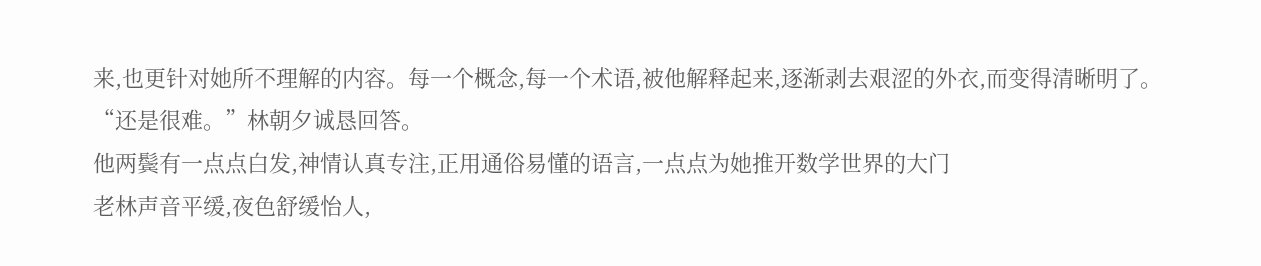来,也更针对她所不理解的内容。每一个概念,每一个术语,被他解释起来,逐渐剥去艰涩的外衣,而变得清晰明了。
“还是很难。”林朝夕诚恳回答。
他两鬓有一点点白发,神情认真专注,正用通俗易懂的语言,一点点为她推开数学世界的大门
老林声音平缓,夜色舒缓怡人,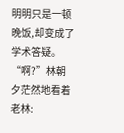明明只是一顿晚饭,却变成了学术答疑。
“啊?”林朝夕茫然地看着老林: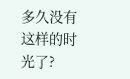多久没有这样的时光了?